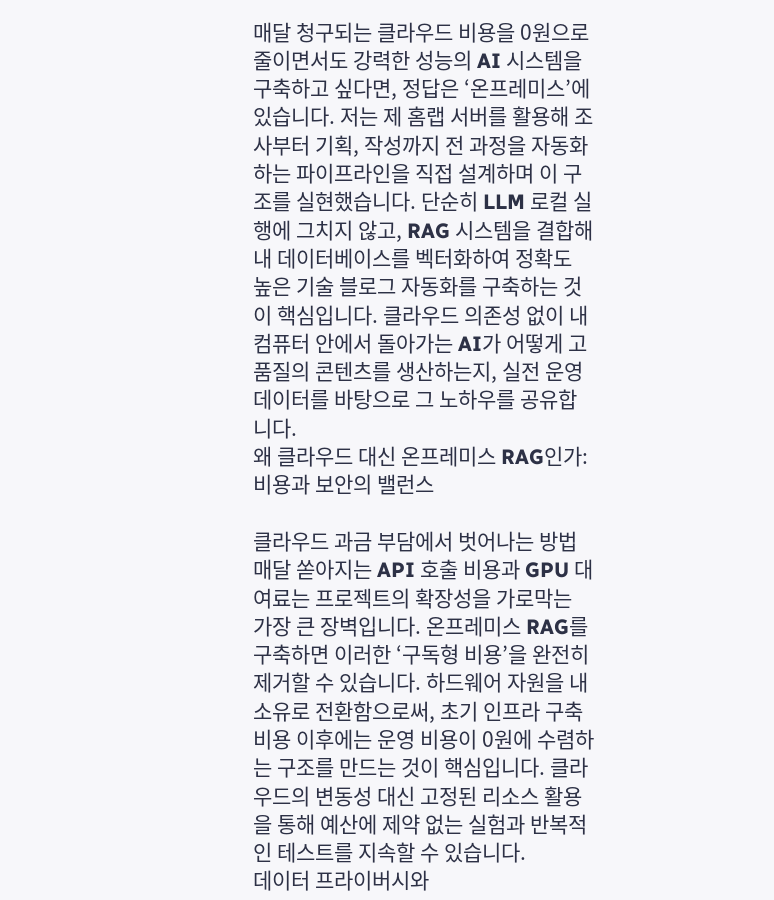매달 청구되는 클라우드 비용을 0원으로 줄이면서도 강력한 성능의 AI 시스템을 구축하고 싶다면, 정답은 ‘온프레미스’에 있습니다. 저는 제 홈랩 서버를 활용해 조사부터 기획, 작성까지 전 과정을 자동화하는 파이프라인을 직접 설계하며 이 구조를 실현했습니다. 단순히 LLM 로컬 실행에 그치지 않고, RAG 시스템을 결합해 내 데이터베이스를 벡터화하여 정확도 높은 기술 블로그 자동화를 구축하는 것이 핵심입니다. 클라우드 의존성 없이 내 컴퓨터 안에서 돌아가는 AI가 어떻게 고품질의 콘텐츠를 생산하는지, 실전 운영 데이터를 바탕으로 그 노하우를 공유합니다.
왜 클라우드 대신 온프레미스 RAG인가: 비용과 보안의 밸런스

클라우드 과금 부담에서 벗어나는 방법
매달 쏟아지는 API 호출 비용과 GPU 대여료는 프로젝트의 확장성을 가로막는 가장 큰 장벽입니다. 온프레미스 RAG를 구축하면 이러한 ‘구독형 비용’을 완전히 제거할 수 있습니다. 하드웨어 자원을 내 소유로 전환함으로써, 초기 인프라 구축 비용 이후에는 운영 비용이 0원에 수렴하는 구조를 만드는 것이 핵심입니다. 클라우드의 변동성 대신 고정된 리소스 활용을 통해 예산에 제약 없는 실험과 반복적인 테스트를 지속할 수 있습니다.
데이터 프라이버시와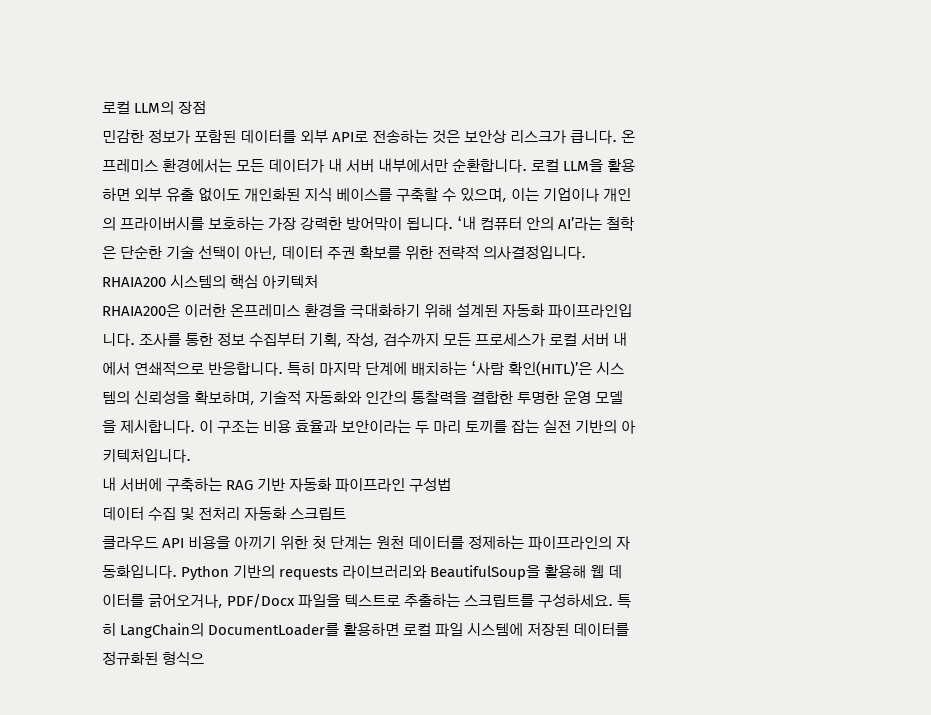로컬 LLM의 장점
민감한 정보가 포함된 데이터를 외부 API로 전송하는 것은 보안상 리스크가 큽니다. 온프레미스 환경에서는 모든 데이터가 내 서버 내부에서만 순환합니다. 로컬 LLM을 활용하면 외부 유출 없이도 개인화된 지식 베이스를 구축할 수 있으며, 이는 기업이나 개인의 프라이버시를 보호하는 가장 강력한 방어막이 됩니다. ‘내 컴퓨터 안의 AI’라는 철학은 단순한 기술 선택이 아닌, 데이터 주권 확보를 위한 전략적 의사결정입니다.
RHAIA200 시스템의 핵심 아키텍처
RHAIA200은 이러한 온프레미스 환경을 극대화하기 위해 설계된 자동화 파이프라인입니다. 조사를 통한 정보 수집부터 기획, 작성, 검수까지 모든 프로세스가 로컬 서버 내에서 연쇄적으로 반응합니다. 특히 마지막 단계에 배치하는 ‘사람 확인(HITL)’은 시스템의 신뢰성을 확보하며, 기술적 자동화와 인간의 통찰력을 결합한 투명한 운영 모델을 제시합니다. 이 구조는 비용 효율과 보안이라는 두 마리 토끼를 잡는 실전 기반의 아키텍처입니다.
내 서버에 구축하는 RAG 기반 자동화 파이프라인 구성법
데이터 수집 및 전처리 자동화 스크립트
클라우드 API 비용을 아끼기 위한 첫 단계는 원천 데이터를 정제하는 파이프라인의 자동화입니다. Python 기반의 requests 라이브러리와 BeautifulSoup을 활용해 웹 데이터를 긁어오거나, PDF/Docx 파일을 텍스트로 추출하는 스크립트를 구성하세요. 특히 LangChain의 DocumentLoader를 활용하면 로컬 파일 시스템에 저장된 데이터를 정규화된 형식으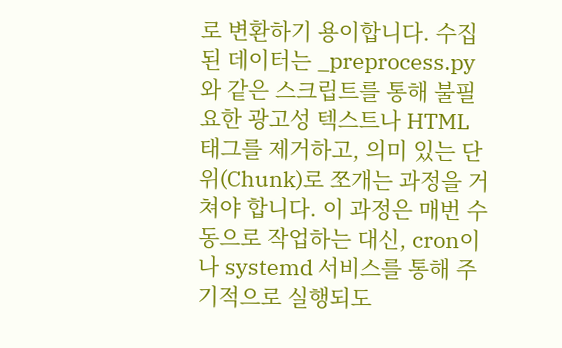로 변환하기 용이합니다. 수집된 데이터는 _preprocess.py와 같은 스크립트를 통해 불필요한 광고성 텍스트나 HTML 태그를 제거하고, 의미 있는 단위(Chunk)로 쪼개는 과정을 거쳐야 합니다. 이 과정은 매번 수동으로 작업하는 대신, cron이나 systemd 서비스를 통해 주기적으로 실행되도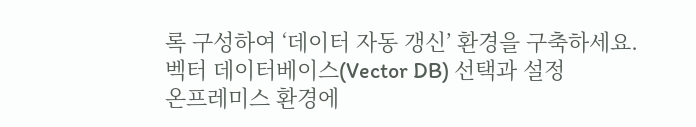록 구성하여 ‘데이터 자동 갱신’ 환경을 구축하세요.
벡터 데이터베이스(Vector DB) 선택과 설정
온프레미스 환경에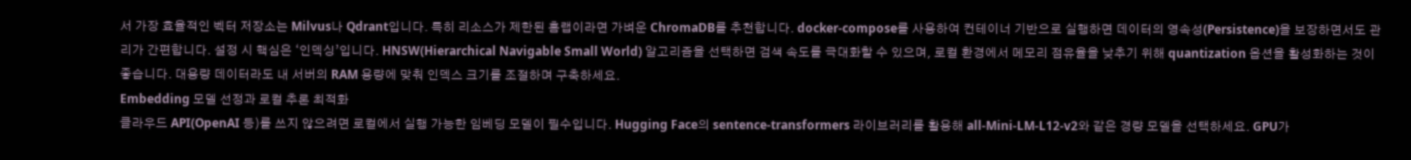서 가장 효율적인 벡터 저장소는 Milvus나 Qdrant입니다. 특히 리소스가 제한된 홈랩이라면 가벼운 ChromaDB를 추천합니다. docker-compose를 사용하여 컨테이너 기반으로 실행하면 데이터의 영속성(Persistence)을 보장하면서도 관리가 간편합니다. 설정 시 핵심은 ‘인덱싱’입니다. HNSW(Hierarchical Navigable Small World) 알고리즘을 선택하면 검색 속도를 극대화할 수 있으며, 로컬 환경에서 메모리 점유율을 낮추기 위해 quantization 옵션을 활성화하는 것이 좋습니다. 대용량 데이터라도 내 서버의 RAM 용량에 맞춰 인덱스 크기를 조절하며 구축하세요.
Embedding 모델 선정과 로컬 추론 최적화
클라우드 API(OpenAI 등)를 쓰지 않으려면 로컬에서 실행 가능한 임베딩 모델이 필수입니다. Hugging Face의 sentence-transformers 라이브러리를 활용해 all-Mini-LM-L12-v2와 같은 경량 모델을 선택하세요. GPU가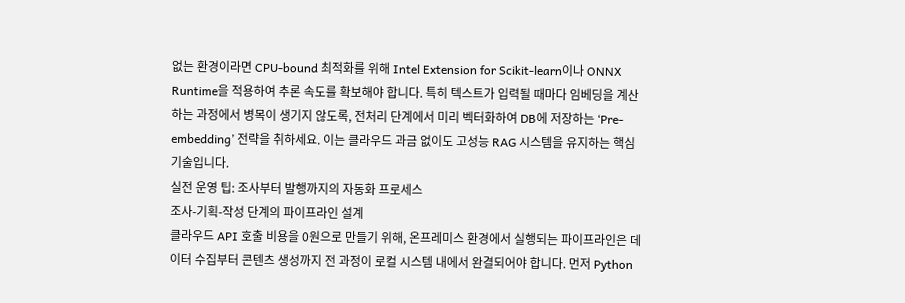없는 환경이라면 CPU-bound 최적화를 위해 Intel Extension for Scikit-learn이나 ONNX Runtime을 적용하여 추론 속도를 확보해야 합니다. 특히 텍스트가 입력될 때마다 임베딩을 계산하는 과정에서 병목이 생기지 않도록, 전처리 단계에서 미리 벡터화하여 DB에 저장하는 ‘Pre-embedding’ 전략을 취하세요. 이는 클라우드 과금 없이도 고성능 RAG 시스템을 유지하는 핵심 기술입니다.
실전 운영 팁: 조사부터 발행까지의 자동화 프로세스
조사-기획-작성 단계의 파이프라인 설계
클라우드 API 호출 비용을 0원으로 만들기 위해, 온프레미스 환경에서 실행되는 파이프라인은 데이터 수집부터 콘텐츠 생성까지 전 과정이 로컬 시스템 내에서 완결되어야 합니다. 먼저 Python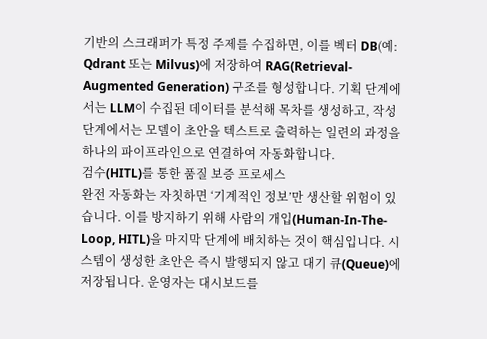기반의 스크래퍼가 특정 주제를 수집하면, 이를 벡터 DB(예: Qdrant 또는 Milvus)에 저장하여 RAG(Retrieval-Augmented Generation) 구조를 형성합니다. 기획 단계에서는 LLM이 수집된 데이터를 분석해 목차를 생성하고, 작성 단계에서는 모델이 초안을 텍스트로 출력하는 일련의 과정을 하나의 파이프라인으로 연결하여 자동화합니다.
검수(HITL)를 통한 품질 보증 프로세스
완전 자동화는 자칫하면 ‘기계적인 정보’만 생산할 위험이 있습니다. 이를 방지하기 위해 사람의 개입(Human-In-The-Loop, HITL)을 마지막 단계에 배치하는 것이 핵심입니다. 시스템이 생성한 초안은 즉시 발행되지 않고 대기 큐(Queue)에 저장됩니다. 운영자는 대시보드를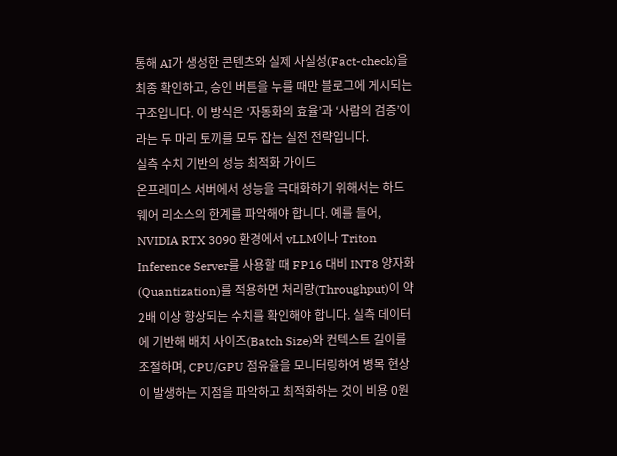통해 AI가 생성한 콘텐츠와 실제 사실성(Fact-check)을 최종 확인하고, 승인 버튼을 누를 때만 블로그에 게시되는 구조입니다. 이 방식은 ‘자동화의 효율’과 ‘사람의 검증’이라는 두 마리 토끼를 모두 잡는 실전 전략입니다.
실측 수치 기반의 성능 최적화 가이드
온프레미스 서버에서 성능을 극대화하기 위해서는 하드웨어 리소스의 한계를 파악해야 합니다. 예를 들어, NVIDIA RTX 3090 환경에서 vLLM이나 Triton Inference Server를 사용할 때 FP16 대비 INT8 양자화(Quantization)를 적용하면 처리량(Throughput)이 약 2배 이상 향상되는 수치를 확인해야 합니다. 실측 데이터에 기반해 배치 사이즈(Batch Size)와 컨텍스트 길이를 조절하며, CPU/GPU 점유율을 모니터링하여 병목 현상이 발생하는 지점을 파악하고 최적화하는 것이 비용 0원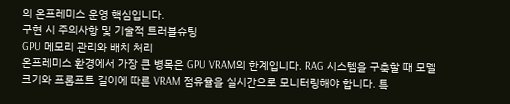의 온프레미스 운영 핵심입니다.
구현 시 주의사항 및 기술적 트러블슈팅
GPU 메모리 관리와 배치 처리
온프레미스 환경에서 가장 큰 병목은 GPU VRAM의 한계입니다. RAG 시스템을 구축할 때 모델 크기와 프롬프트 길이에 따른 VRAM 점유율을 실시간으로 모니터링해야 합니다. 특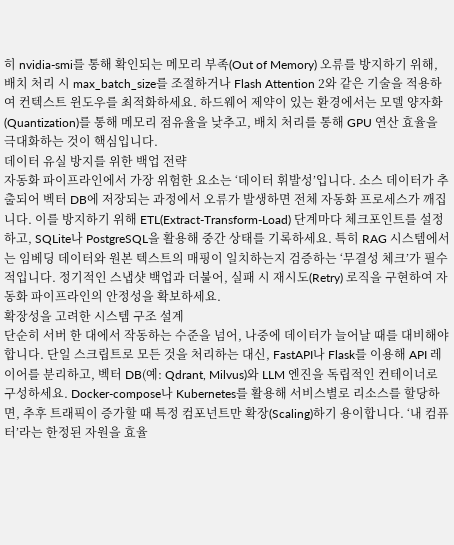히 nvidia-smi를 통해 확인되는 메모리 부족(Out of Memory) 오류를 방지하기 위해, 배치 처리 시 max_batch_size를 조절하거나 Flash Attention 2와 같은 기술을 적용하여 컨텍스트 윈도우를 최적화하세요. 하드웨어 제약이 있는 환경에서는 모델 양자화(Quantization)를 통해 메모리 점유율을 낮추고, 배치 처리를 통해 GPU 연산 효율을 극대화하는 것이 핵심입니다.
데이터 유실 방지를 위한 백업 전략
자동화 파이프라인에서 가장 위험한 요소는 ‘데이터 휘발성’입니다. 소스 데이터가 추출되어 벡터 DB에 저장되는 과정에서 오류가 발생하면 전체 자동화 프로세스가 깨집니다. 이를 방지하기 위해 ETL(Extract-Transform-Load) 단계마다 체크포인트를 설정하고, SQLite나 PostgreSQL을 활용해 중간 상태를 기록하세요. 특히 RAG 시스템에서는 임베딩 데이터와 원본 텍스트의 매핑이 일치하는지 검증하는 ‘무결성 체크’가 필수적입니다. 정기적인 스냅샷 백업과 더불어, 실패 시 재시도(Retry) 로직을 구현하여 자동화 파이프라인의 안정성을 확보하세요.
확장성을 고려한 시스템 구조 설계
단순히 서버 한 대에서 작동하는 수준을 넘어, 나중에 데이터가 늘어날 때를 대비해야 합니다. 단일 스크립트로 모든 것을 처리하는 대신, FastAPI나 Flask를 이용해 API 레이어를 분리하고, 벡터 DB(예: Qdrant, Milvus)와 LLM 엔진을 독립적인 컨테이너로 구성하세요. Docker-compose나 Kubernetes를 활용해 서비스별로 리소스를 할당하면, 추후 트래픽이 증가할 때 특정 컴포넌트만 확장(Scaling)하기 용이합니다. ‘내 컴퓨터’라는 한정된 자원을 효율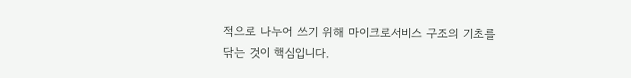적으로 나누어 쓰기 위해 마이크로서비스 구조의 기초를 닦는 것이 핵심입니다.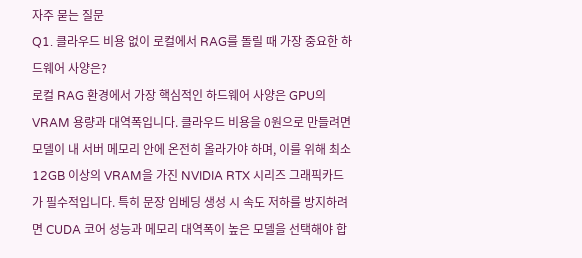자주 묻는 질문
Q1. 클라우드 비용 없이 로컬에서 RAG를 돌릴 때 가장 중요한 하드웨어 사양은?
로컬 RAG 환경에서 가장 핵심적인 하드웨어 사양은 GPU의 VRAM 용량과 대역폭입니다. 클라우드 비용을 0원으로 만들려면 모델이 내 서버 메모리 안에 온전히 올라가야 하며, 이를 위해 최소 12GB 이상의 VRAM을 가진 NVIDIA RTX 시리즈 그래픽카드가 필수적입니다. 특히 문장 임베딩 생성 시 속도 저하를 방지하려면 CUDA 코어 성능과 메모리 대역폭이 높은 모델을 선택해야 합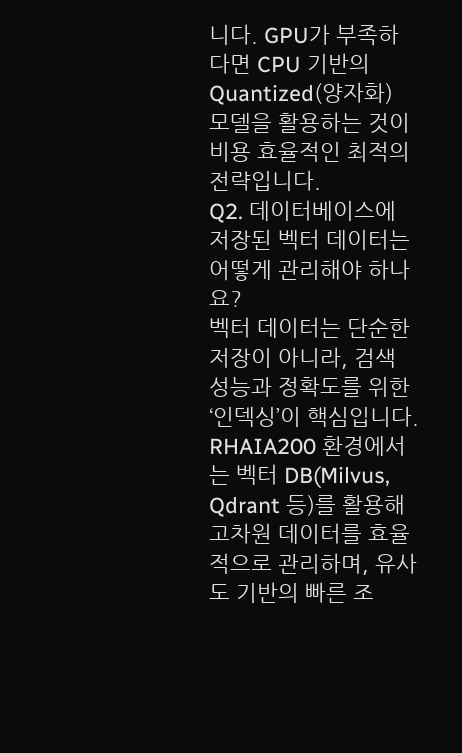니다. GPU가 부족하다면 CPU 기반의 Quantized(양자화) 모델을 활용하는 것이 비용 효율적인 최적의 전략입니다.
Q2. 데이터베이스에 저장된 벡터 데이터는 어떻게 관리해야 하나요?
벡터 데이터는 단순한 저장이 아니라, 검색 성능과 정확도를 위한 ‘인덱싱’이 핵심입니다. RHAIA200 환경에서는 벡터 DB(Milvus, Qdrant 등)를 활용해 고차원 데이터를 효율적으로 관리하며, 유사도 기반의 빠른 조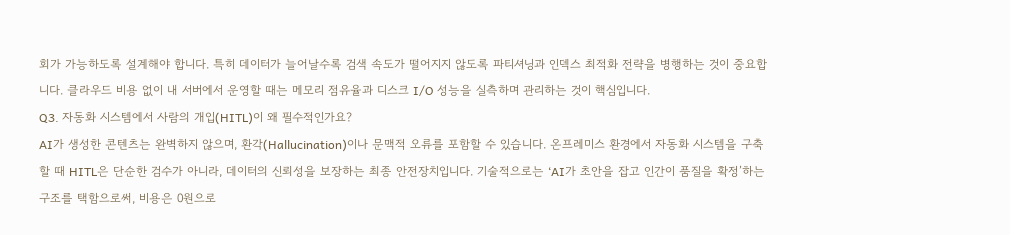회가 가능하도록 설계해야 합니다. 특히 데이터가 늘어날수록 검색 속도가 떨어지지 않도록 파티셔닝과 인덱스 최적화 전략을 병행하는 것이 중요합니다. 클라우드 비용 없이 내 서버에서 운영할 때는 메모리 점유율과 디스크 I/O 성능을 실측하며 관리하는 것이 핵심입니다.
Q3. 자동화 시스템에서 사람의 개입(HITL)이 왜 필수적인가요?
AI가 생성한 콘텐츠는 완벽하지 않으며, 환각(Hallucination)이나 문맥적 오류를 포함할 수 있습니다. 온프레미스 환경에서 자동화 시스템을 구축할 때 HITL은 단순한 검수가 아니라, 데이터의 신뢰성을 보장하는 최종 안전장치입니다. 기술적으로는 ‘AI가 초안을 잡고 인간이 품질을 확정’하는 구조를 택함으로써, 비용은 0원으로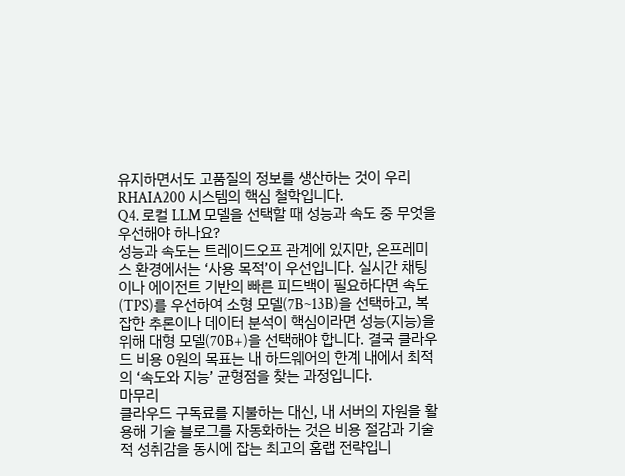유지하면서도 고품질의 정보를 생산하는 것이 우리 RHAIA200 시스템의 핵심 철학입니다.
Q4. 로컬 LLM 모델을 선택할 때 성능과 속도 중 무엇을 우선해야 하나요?
성능과 속도는 트레이드오프 관계에 있지만, 온프레미스 환경에서는 ‘사용 목적’이 우선입니다. 실시간 채팅이나 에이전트 기반의 빠른 피드백이 필요하다면 속도(TPS)를 우선하여 소형 모델(7B~13B)을 선택하고, 복잡한 추론이나 데이터 분석이 핵심이라면 성능(지능)을 위해 대형 모델(70B+)을 선택해야 합니다. 결국 클라우드 비용 0원의 목표는 내 하드웨어의 한계 내에서 최적의 ‘속도와 지능’ 균형점을 찾는 과정입니다.
마무리
클라우드 구독료를 지불하는 대신, 내 서버의 자원을 활용해 기술 블로그를 자동화하는 것은 비용 절감과 기술적 성취감을 동시에 잡는 최고의 홈랩 전략입니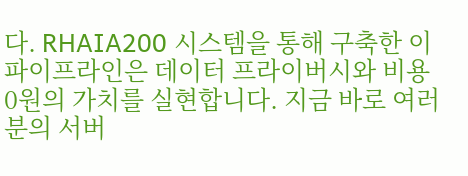다. RHAIA200 시스템을 통해 구축한 이 파이프라인은 데이터 프라이버시와 비용 0원의 가치를 실현합니다. 지금 바로 여러분의 서버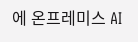에 온프레미스 AI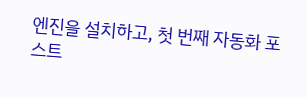엔진을 설치하고, 첫 번째 자동화 포스트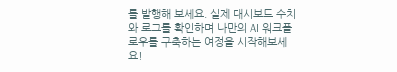를 발행해 보세요. 실제 대시보드 수치와 로그를 확인하며 나만의 AI 워크플로우를 구축하는 여정을 시작해보세요!